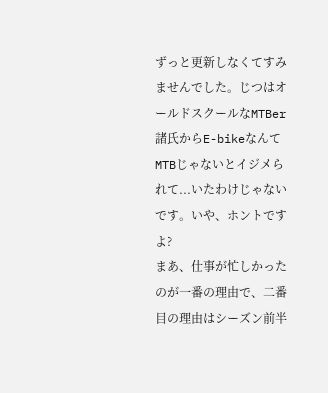ずっと更新しなくてすみませんでした。じつはオールドスクールなMTBer諸氏からE-bikeなんてMTBじゃないとイジメられて...いたわけじゃないです。いや、ホントですよ?
まあ、仕事が忙しかったのが一番の理由で、二番目の理由はシーズン前半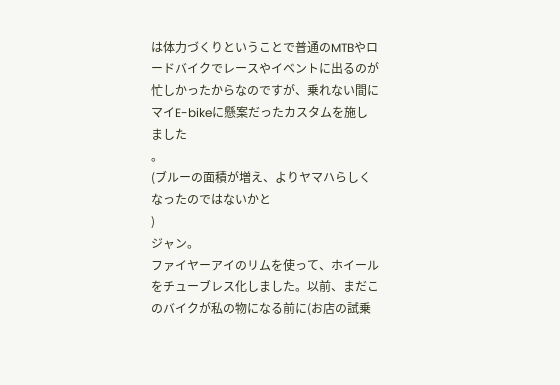は体力づくりということで普通のMTBやロードバイクでレースやイベントに出るのが忙しかったからなのですが、乗れない間にマイE-bikeに懸案だったカスタムを施しました
。
(ブルーの面積が増え、よりヤマハらしくなったのではないかと
)
ジャン。
ファイヤーアイのリムを使って、ホイールをチューブレス化しました。以前、まだこのバイクが私の物になる前に(お店の試乗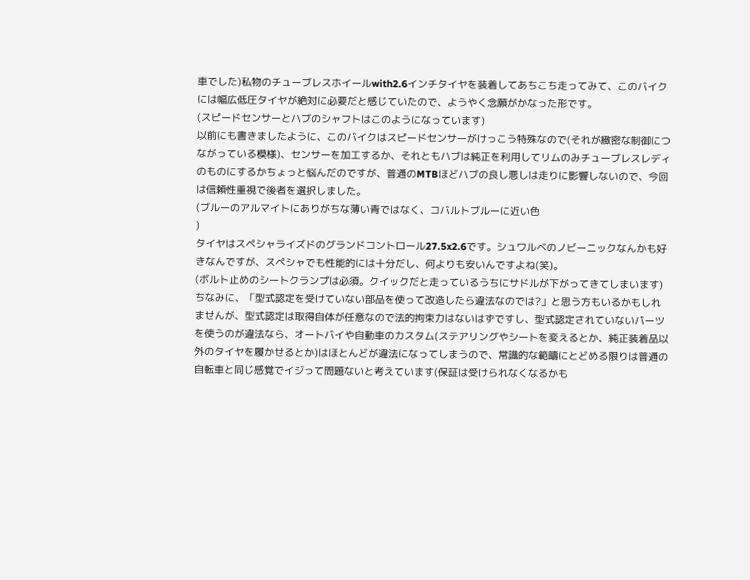車でした)私物のチューブレスホイールwith2.6インチタイヤを装着してあちこち走ってみて、このバイクには幅広低圧タイヤが絶対に必要だと感じていたので、ようやく念願がかなった形です。
(スピードセンサーとハブのシャフトはこのようになっています)
以前にも書きましたように、このバイクはスピードセンサーがけっこう特殊なので(それが緻密な制御につながっている模様)、センサーを加工するか、それともハブは純正を利用してリムのみチューブレスレディのものにするかちょっと悩んだのですが、普通のMTBほどハブの良し悪しは走りに影響しないので、今回は信頼性重視で後者を選択しました。
(ブルーのアルマイトにありがちな薄い青ではなく、コバルトブルーに近い色
)
タイヤはスペシャライズドのグランドコントロール27.5x2.6です。シュワルベのノビーニックなんかも好きなんですが、スペシャでも性能的には十分だし、何よりも安いんですよね(笑)。
(ボルト止めのシートクランプは必須。クイックだと走っているうちにサドルが下がってきてしまいます)
ちなみに、「型式認定を受けていない部品を使って改造したら違法なのでは?」と思う方もいるかもしれませんが、型式認定は取得自体が任意なので法的拘束力はないはずですし、型式認定されていないパーツを使うのが違法なら、オートバイや自動車のカスタム(ステアリングやシートを変えるとか、純正装着品以外のタイヤを履かせるとか)はほとんどが違法になってしまうので、常識的な範疇にとどめる限りは普通の自転車と同じ感覚でイジって問題ないと考えています(保証は受けられなくなるかも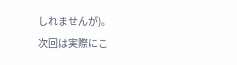しれませんが)。
次回は実際にこ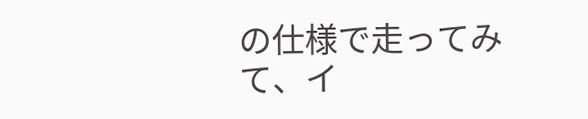の仕様で走ってみて、イ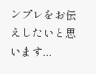ンプレをお伝えしたいと思います...